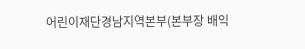어린이재단경남지역본부(본부장 배익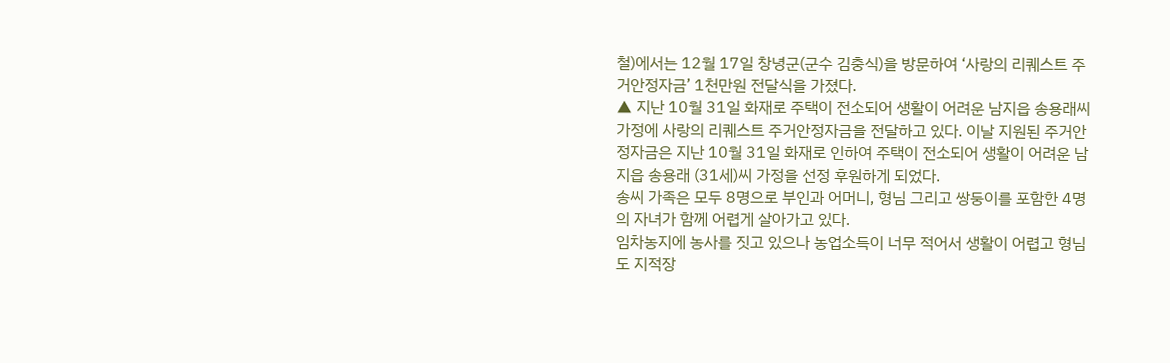철)에서는 12월 17일 창녕군(군수 김충식)을 방문하여 ‘사랑의 리퀘스트 주거안정자금’ 1천만원 전달식을 가졌다.
▲ 지난 10월 31일 화재로 주택이 전소되어 생활이 어려운 남지읍 송용래씨 가정에 사랑의 리퀘스트 주거안정자금을 전달하고 있다. 이날 지원된 주거안정자금은 지난 10월 31일 화재로 인하여 주택이 전소되어 생활이 어려운 남지읍 송용래 (31세)씨 가정을 선정 후원하게 되었다.
송씨 가족은 모두 8명으로 부인과 어머니, 형님 그리고 쌍둥이를 포함한 4명의 자녀가 함께 어렵게 살아가고 있다.
임차농지에 농사를 짓고 있으나 농업소득이 너무 적어서 생활이 어렵고 형님도 지적장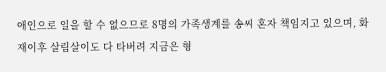애인으로 일을 할 수 없으므로 8명의 가족생계를 송씨 혼자 책임지고 있으며, 화재이후 살림살이도 다 타버려 지금은 형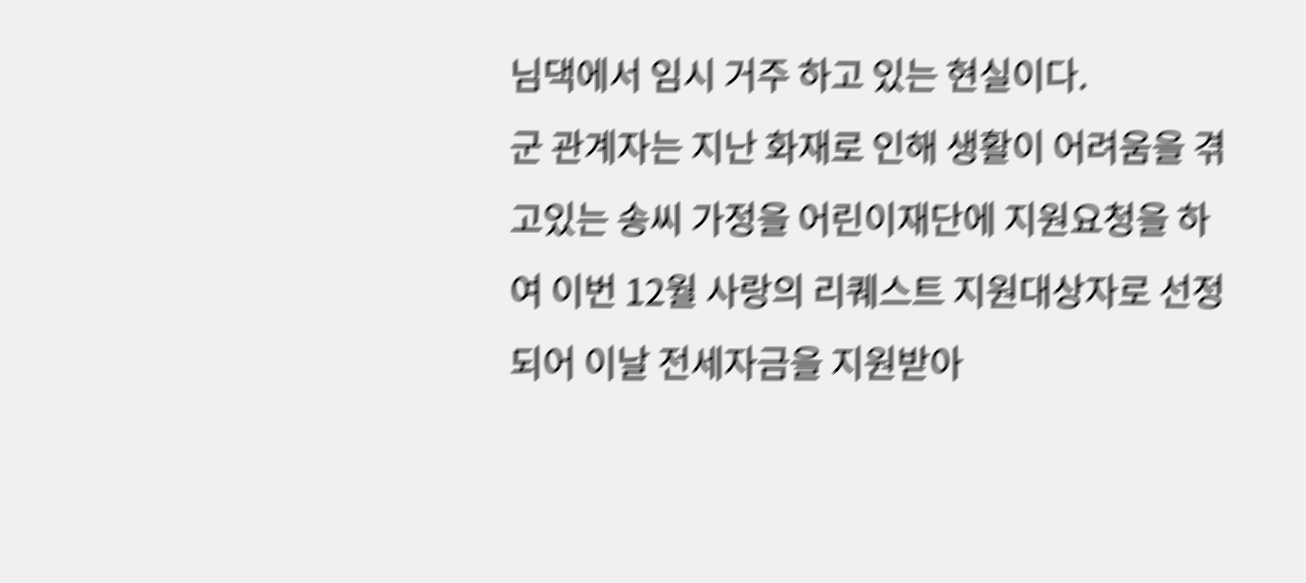님댁에서 임시 거주 하고 있는 현실이다.
군 관계자는 지난 화재로 인해 생활이 어려움을 겪고있는 송씨 가정을 어린이재단에 지원요청을 하여 이번 12월 사랑의 리퀘스트 지원대상자로 선정되어 이날 전세자금을 지원받아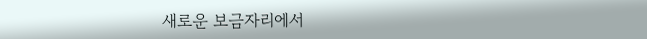새로운 보금자리에서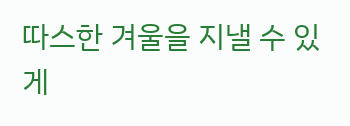따스한 겨울을 지낼 수 있게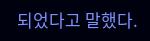되었다고 말했다.